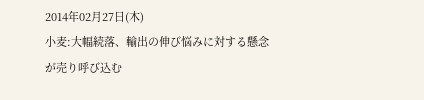2014年02月27日(木)
小麦:大幅続落、輸出の伸び悩みに対する懸念が売り呼び込む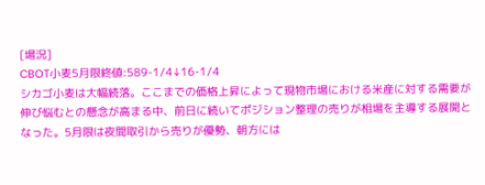[場況]
CBOT小麦5月限終値:589-1/4↓16-1/4
シカゴ小麦は大幅続落。ここまでの価格上昇によって現物市場における米産に対する需要が伸び悩むとの懸念が高まる中、前日に続いてポジション整理の売りが相場を主導する展開となった。5月限は夜間取引から売りが優勢、朝方には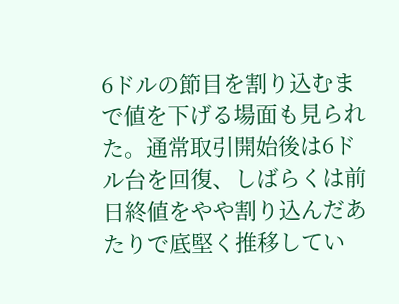6ドルの節目を割り込むまで値を下げる場面も見られた。通常取引開始後は6ドル台を回復、しばらくは前日終値をやや割り込んだあたりで底堅く推移してい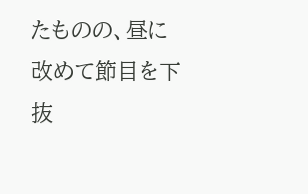たものの、昼に改めて節目を下抜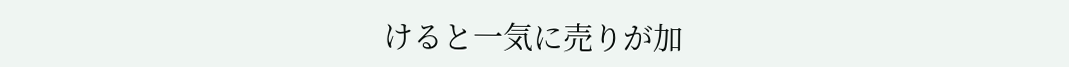けると一気に売りが加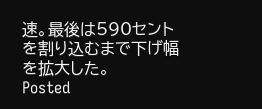速。最後は590セントを割り込むまで下げ幅を拡大した。
Posted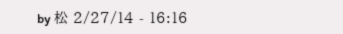by 松 2/27/14 - 16:16